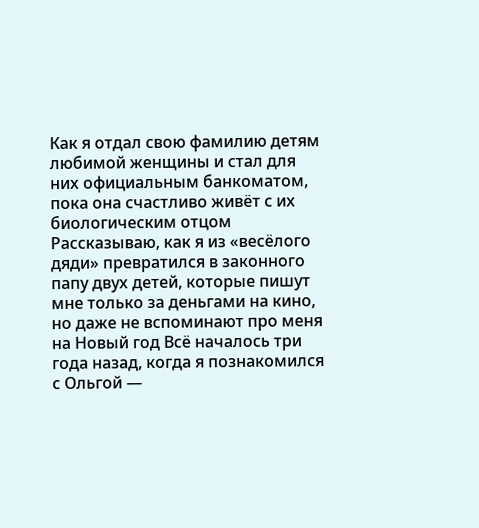Как я отдал свою фамилию детям любимой женщины и стал для них официальным банкоматом, пока она счастливо живёт с их биологическим отцом Рассказываю, как я из «весёлого дяди» превратился в законного папу двух детей, которые пишут мне только за деньгами на кино, но даже не вспоминают про меня на Новый год Всё началось три года назад, когда я познакомился с Ольгой —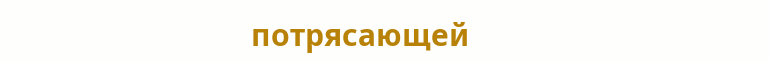потрясающей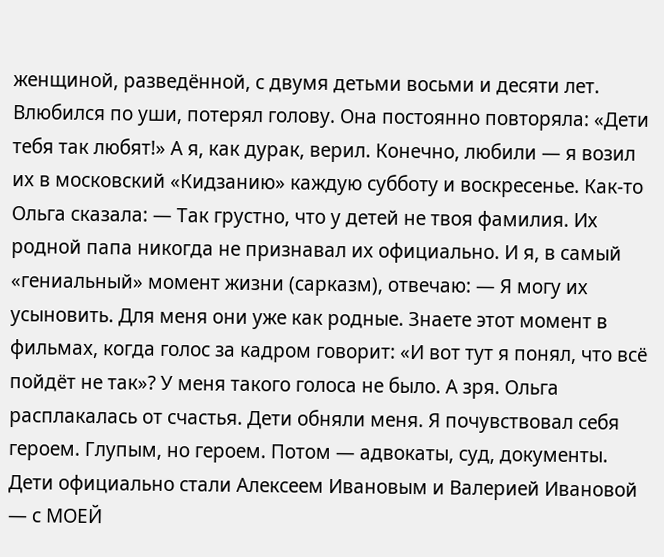женщиной, разведённой, с двумя детьми восьми и десяти лет. Влюбился по уши, потерял голову. Она постоянно повторяла: «Дети тебя так любят!» А я, как дурак, верил. Конечно, любили — я возил их в московский «Кидзанию» каждую субботу и воскресенье. Как-то Ольга сказала: — Так грустно, что у детей не твоя фамилия. Их родной папа никогда не признавал их официально. И я, в самый «гениальный» момент жизни (сарказм), отвечаю: — Я могу их усыновить. Для меня они уже как родные. Знаете этот момент в фильмах, когда голос за кадром говорит: «И вот тут я понял, что всё пойдёт не так»? У меня такого голоса не было. А зря. Ольга расплакалась от счастья. Дети обняли меня. Я почувствовал себя героем. Глупым, но героем. Потом — адвокаты, суд, документы. Дети официально стали Алексеем Ивановым и Валерией Ивановой — с МОЕЙ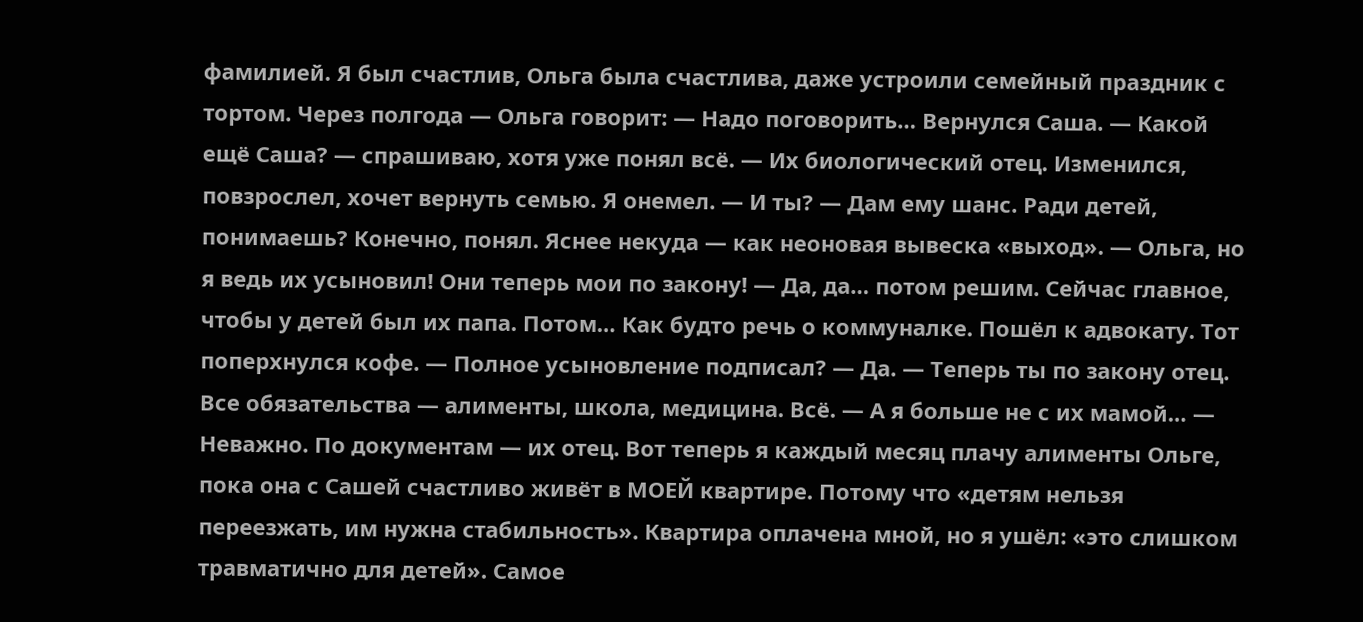фамилией. Я был счастлив, Ольга была счастлива, даже устроили семейный праздник с тортом. Через полгода — Ольга говорит: — Надо поговорить… Вернулся Саша. — Какой ещё Саша? — спрашиваю, хотя уже понял всё. — Их биологический отец. Изменился, повзрослел, хочет вернуть семью. Я онемел. — И ты? — Дам ему шанс. Ради детей, понимаешь? Конечно, понял. Яснее некуда — как неоновая вывеска «выход». — Ольга, но я ведь их усыновил! Они теперь мои по закону! — Да, да… потом решим. Сейчас главное, чтобы у детей был их папа. Потом… Как будто речь о коммуналке. Пошёл к адвокату. Тот поперхнулся кофе. — Полное усыновление подписал? — Да. — Теперь ты по закону отец. Все обязательства — алименты, школа, медицина. Всё. — А я больше не с их мамой… — Неважно. По документам — их отец. Вот теперь я каждый месяц плачу алименты Ольге, пока она с Сашей счастливо живёт в МОЕЙ квартире. Потому что «детям нельзя переезжать, им нужна стабильность». Квартира оплачена мной, но я ушёл: «это слишком травматично для детей». Самое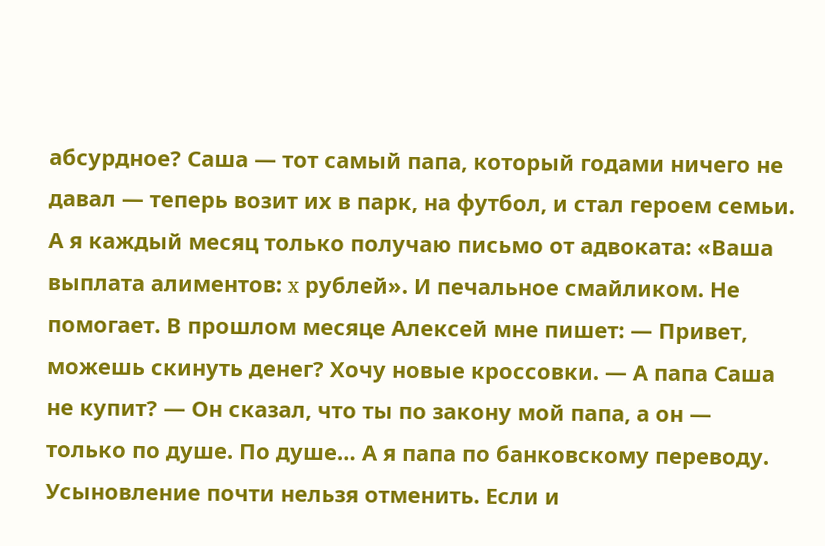абсурдное? Саша — тот самый папа, который годами ничего не давал — теперь возит их в парк, на футбол, и стал героем семьи. А я каждый месяц только получаю письмо от адвоката: «Ваша выплата алиментов: x рублей». И печальное смайликом. Не помогает. В прошлом месяце Алексей мне пишет: — Привет, можешь скинуть денег? Хочу новые кроссовки. — А папа Саша не купит? — Он сказал, что ты по закону мой папа, а он — только по душе. По душе… А я папа по банковскому переводу. Усыновление почти нельзя отменить. Если и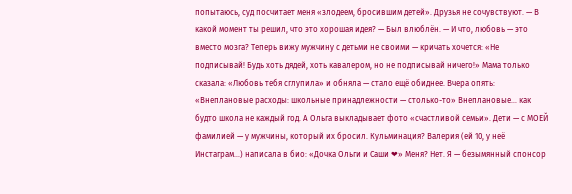попытаюсь, суд посчитает меня «злодеем, бросившим детей». Друзья не сочувствуют. — В какой момент ты решил, что это хорошая идея? — Был влюблён. — И что, любовь — это вместо мозга? Теперь вижу мужчину с детьми не своими — кричать хочется: «Не подписывай! Будь хоть дядей, хоть кавалером, но не подписывай ничего!» Мама только сказала: «Любовь тебя сглупила» и обняла — стало ещё обиднее. Вчера опять: «Внеплановые расходы: школьные принадлежности — столько-то» Внеплановые… как будто школа не каждый год. А Ольга выкладывает фото «счастливой семьи». Дети — с МОЕЙ фамилией — у мужчины, который их бросил. Кульминация? Валерия (ей 10, у неё Инстаграм…) написала в био: «Дочка Ольги и Саши ❤» Меня? Нет. Я — безымянный спонсор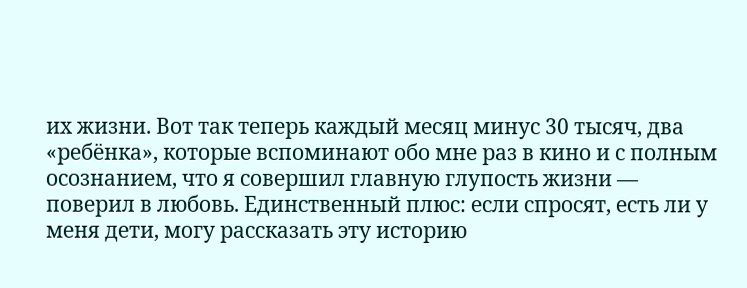их жизни. Вот так теперь каждый месяц минус 30 тысяч, два «ребёнка», которые вспоминают обо мне раз в кино и с полным осознанием, что я совершил главную глупость жизни — поверил в любовь. Единственный плюс: если спросят, есть ли у меня дети, могу рассказать эту историю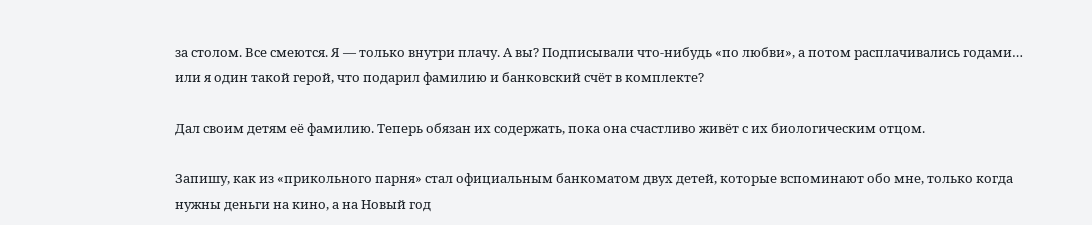за столом. Все смеются. Я — только внутри плачу. А вы? Подписывали что-нибудь «по любви», а потом расплачивались годами… или я один такой герой, что подарил фамилию и банковский счёт в комплекте?

Дал своим детям её фамилию. Теперь обязан их содержать, пока она счастливо живёт с их биологическим отцом.

Запишу, как из «прикольного парня» стал официальным банкоматом двух детей, которые вспоминают обо мне, только когда нужны деньги на кино, а на Новый год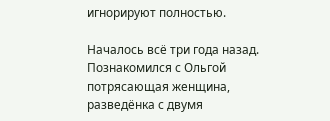игнорируют полностью.

Началось всё три года назад. Познакомился с Ольгой потрясающая женщина, разведёнка с двумя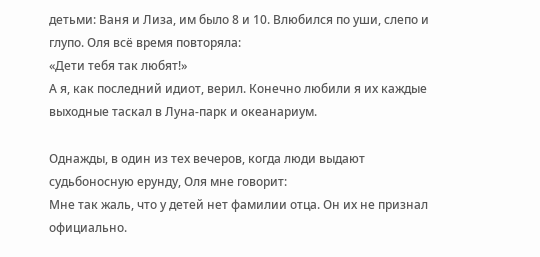детьми: Ваня и Лиза, им было 8 и 10. Влюбился по уши, слепо и глупо. Оля всё время повторяла:
«Дети тебя так любят!»
А я, как последний идиот, верил. Конечно любили я их каждые выходные таскал в Луна-парк и океанариум.

Однажды, в один из тех вечеров, когда люди выдают судьбоносную ерунду, Оля мне говорит:
Мне так жаль, что у детей нет фамилии отца. Он их не признал официально.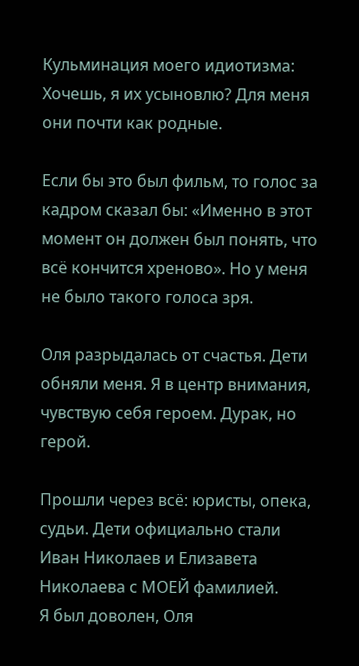Кульминация моего идиотизма:
Хочешь, я их усыновлю? Для меня они почти как родные.

Если бы это был фильм, то голос за кадром сказал бы: «Именно в этот момент он должен был понять, что всё кончится хреново». Но у меня не было такого голоса зря.

Оля разрыдалась от счастья. Дети обняли меня. Я в центр внимания, чувствую себя героем. Дурак, но герой.

Прошли через всё: юристы, опека, судьи. Дети официально стали Иван Николаев и Елизавета Николаева с МОЕЙ фамилией.
Я был доволен, Оля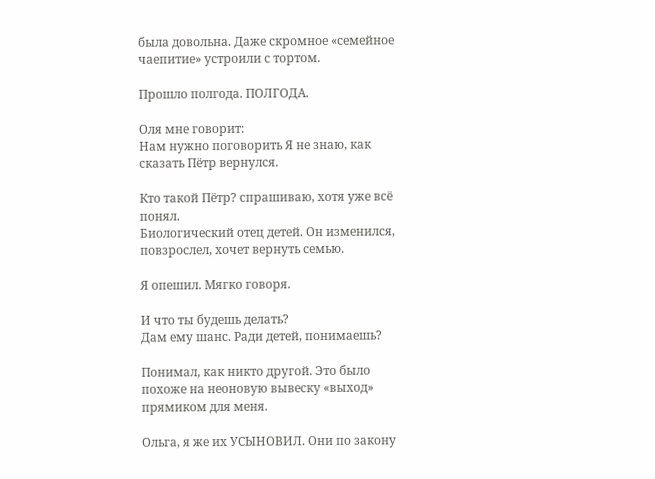была довольна. Даже скромное «семейное чаепитие» устроили с тортом.

Прошло полгода. ПОЛГОДА.

Оля мне говорит:
Нам нужно поговорить Я не знаю, как сказать Пётр вернулся.

Кто такой Пётр? спрашиваю, хотя уже всё понял.
Биологический отец детей. Он изменился, повзрослел, хочет вернуть семью.

Я опешил. Мягко говоря.

И что ты будешь делать?
Дам ему шанс. Ради детей, понимаешь?

Понимал, как никто другой. Это было похоже на неоновую вывеску «выход» прямиком для меня.

Ольга, я же их УСЫНОВИЛ. Они по закону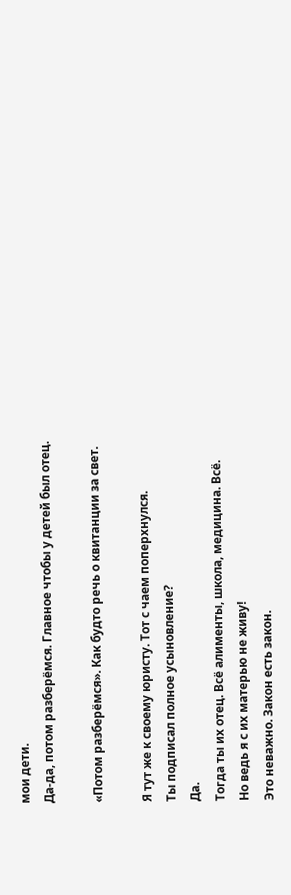мои дети.
Да-да, потом разберёмся. Главное чтобы у детей был отец.

«Потом разберёмся». Как будто речь о квитанции за свет.

Я тут же к своему юристу. Тот с чаем поперхнулся.
Ты подписал полное усыновление?
Да.
Тогда ты их отец. Всё алименты, школа, медицина. Всё.
Но ведь я с их матерью не живу!
Это неважно. Закон есть закон.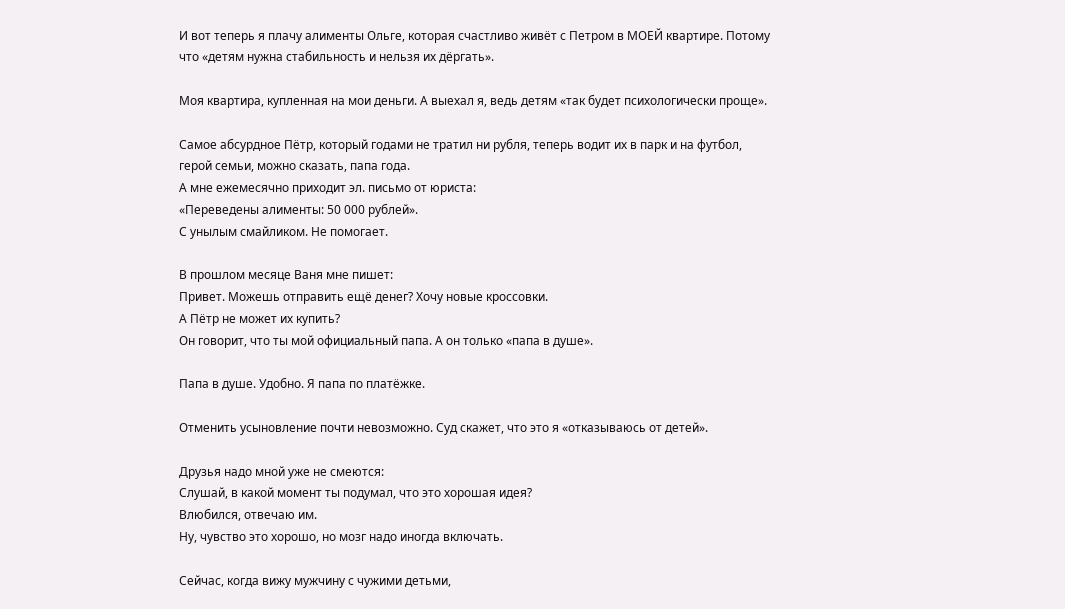И вот теперь я плачу алименты Ольге, которая счастливо живёт с Петром в МОЕЙ квартире. Потому что «детям нужна стабильность и нельзя их дёргать».

Моя квартира, купленная на мои деньги. А выехал я, ведь детям «так будет психологически проще».

Самое абсурдное Пётр, который годами не тратил ни рубля, теперь водит их в парк и на футбол, герой семьи, можно сказать, папа года.
А мне ежемесячно приходит эл. письмо от юриста:
«Переведены алименты: 50 000 рублей».
С унылым смайликом. Не помогает.

В прошлом месяце Ваня мне пишет:
Привет. Можешь отправить ещё денег? Хочу новые кроссовки.
А Пётр не может их купить?
Он говорит, что ты мой официальный папа. А он только «папа в душе».

Папа в душе. Удобно. Я папа по платёжке.

Отменить усыновление почти невозможно. Суд скажет, что это я «отказываюсь от детей».

Друзья надо мной уже не смеются:
Слушай, в какой момент ты подумал, что это хорошая идея?
Влюбился, отвечаю им.
Ну, чувство это хорошо, но мозг надо иногда включать.

Сейчас, когда вижу мужчину с чужими детьми,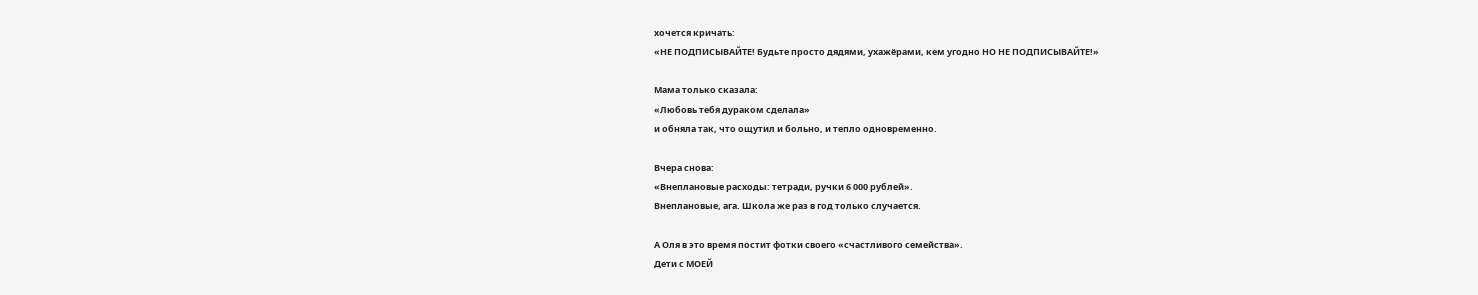хочется кричать:
«НЕ ПОДПИСЫВАЙТЕ! Будьте просто дядями, ухажёрами, кем угодно НО НЕ ПОДПИСЫВАЙТЕ!»

Мама только сказала:
«Любовь тебя дураком сделала»
и обняла так, что ощутил и больно, и тепло одновременно.

Вчера снова:
«Внеплановые расходы: тетради, ручки 6 000 рублей».
Внеплановые, ага. Школа же раз в год только случается.

А Оля в это время постит фотки своего «счастливого семейства».
Дети с МОЕЙ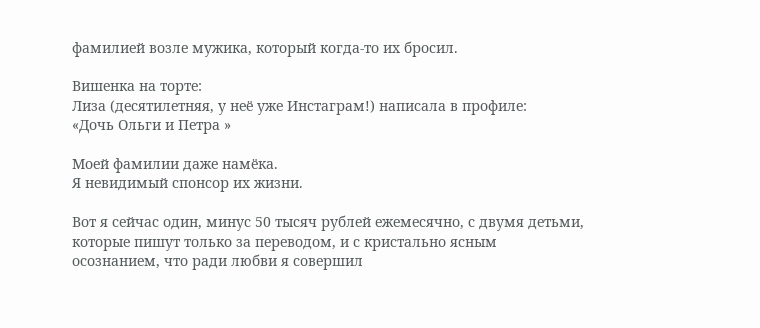фамилией возле мужика, который когда-то их бросил.

Вишенка на торте:
Лиза (десятилетняя, у неё уже Инстаграм!) написала в профиле:
«Дочь Ольги и Петра »

Моей фамилии даже намёка.
Я невидимый спонсор их жизни.

Вот я сейчас один, минус 50 тысяч рублей ежемесячно, с двумя детьми, которые пишут только за переводом, и с кристально ясным осознанием, что ради любви я совершил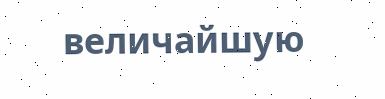величайшую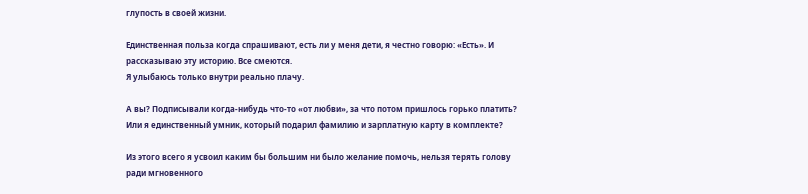глупость в своей жизни.

Единственная польза когда спрашивают, есть ли у меня дети, я честно говорю: «Есть». И рассказываю эту историю. Все смеются.
Я улыбаюсь только внутри реально плачу.

А вы? Подписывали когда-нибудь что-то «от любви», за что потом пришлось горько платить? Или я единственный умник, который подарил фамилию и зарплатную карту в комплекте?

Из этого всего я усвоил каким бы большим ни было желание помочь, нельзя терять голову ради мгновенного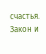счастья. Закон и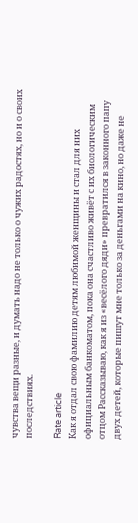чувства вещи разные, и думать надо не только о чужих радостях, но и о своих последствиях.

Rate article
Как я отдал свою фамилию детям любимой женщины и стал для них официальным банкоматом, пока она счастливо живёт с их биологическим отцом Рассказываю, как я из «весёлого дяди» превратился в законного папу двух детей, которые пишут мне только за деньгами на кино, но даже не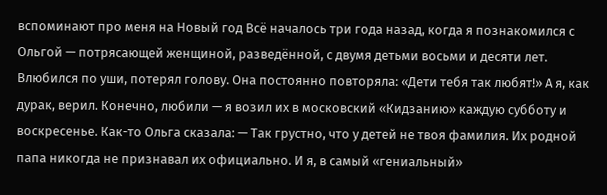вспоминают про меня на Новый год Всё началось три года назад, когда я познакомился с Ольгой — потрясающей женщиной, разведённой, с двумя детьми восьми и десяти лет. Влюбился по уши, потерял голову. Она постоянно повторяла: «Дети тебя так любят!» А я, как дурак, верил. Конечно, любили — я возил их в московский «Кидзанию» каждую субботу и воскресенье. Как-то Ольга сказала: — Так грустно, что у детей не твоя фамилия. Их родной папа никогда не признавал их официально. И я, в самый «гениальный»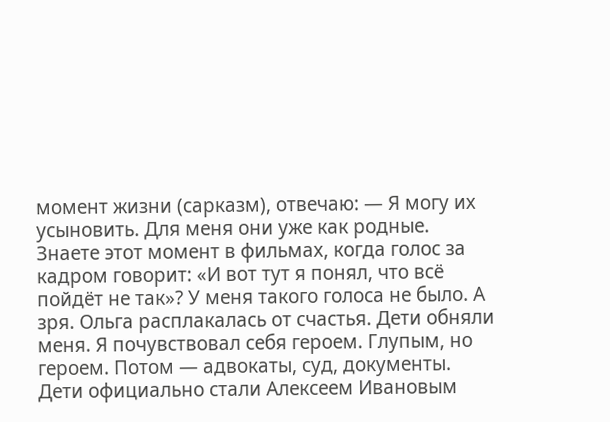момент жизни (сарказм), отвечаю: — Я могу их усыновить. Для меня они уже как родные. Знаете этот момент в фильмах, когда голос за кадром говорит: «И вот тут я понял, что всё пойдёт не так»? У меня такого голоса не было. А зря. Ольга расплакалась от счастья. Дети обняли меня. Я почувствовал себя героем. Глупым, но героем. Потом — адвокаты, суд, документы. Дети официально стали Алексеем Ивановым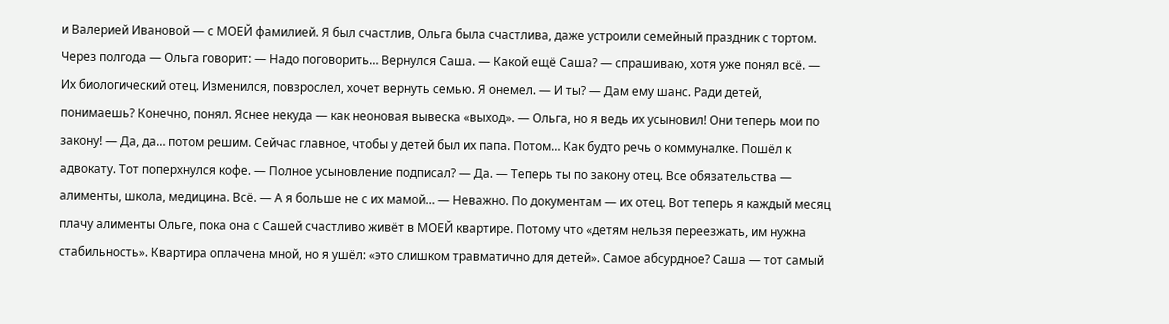и Валерией Ивановой — с МОЕЙ фамилией. Я был счастлив, Ольга была счастлива, даже устроили семейный праздник с тортом. Через полгода — Ольга говорит: — Надо поговорить… Вернулся Саша. — Какой ещё Саша? — спрашиваю, хотя уже понял всё. — Их биологический отец. Изменился, повзрослел, хочет вернуть семью. Я онемел. — И ты? — Дам ему шанс. Ради детей, понимаешь? Конечно, понял. Яснее некуда — как неоновая вывеска «выход». — Ольга, но я ведь их усыновил! Они теперь мои по закону! — Да, да… потом решим. Сейчас главное, чтобы у детей был их папа. Потом… Как будто речь о коммуналке. Пошёл к адвокату. Тот поперхнулся кофе. — Полное усыновление подписал? — Да. — Теперь ты по закону отец. Все обязательства — алименты, школа, медицина. Всё. — А я больше не с их мамой… — Неважно. По документам — их отец. Вот теперь я каждый месяц плачу алименты Ольге, пока она с Сашей счастливо живёт в МОЕЙ квартире. Потому что «детям нельзя переезжать, им нужна стабильность». Квартира оплачена мной, но я ушёл: «это слишком травматично для детей». Самое абсурдное? Саша — тот самый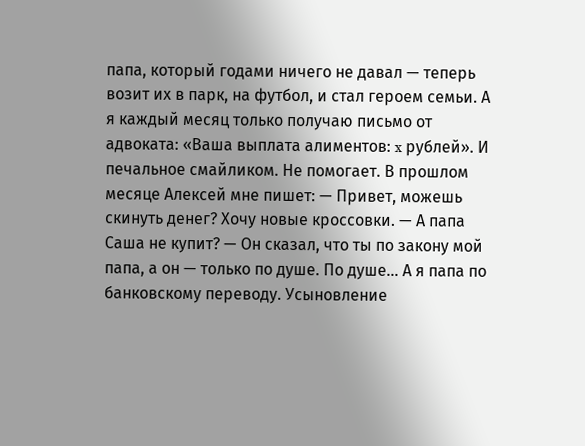папа, который годами ничего не давал — теперь возит их в парк, на футбол, и стал героем семьи. А я каждый месяц только получаю письмо от адвоката: «Ваша выплата алиментов: x рублей». И печальное смайликом. Не помогает. В прошлом месяце Алексей мне пишет: — Привет, можешь скинуть денег? Хочу новые кроссовки. — А папа Саша не купит? — Он сказал, что ты по закону мой папа, а он — только по душе. По душе… А я папа по банковскому переводу. Усыновление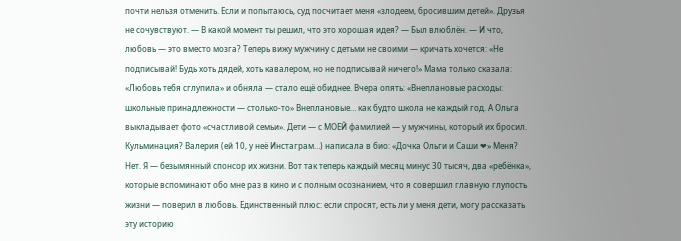почти нельзя отменить. Если и попытаюсь, суд посчитает меня «злодеем, бросившим детей». Друзья не сочувствуют. — В какой момент ты решил, что это хорошая идея? — Был влюблён. — И что, любовь — это вместо мозга? Теперь вижу мужчину с детьми не своими — кричать хочется: «Не подписывай! Будь хоть дядей, хоть кавалером, но не подписывай ничего!» Мама только сказала: «Любовь тебя сглупила» и обняла — стало ещё обиднее. Вчера опять: «Внеплановые расходы: школьные принадлежности — столько-то» Внеплановые… как будто школа не каждый год. А Ольга выкладывает фото «счастливой семьи». Дети — с МОЕЙ фамилией — у мужчины, который их бросил. Кульминация? Валерия (ей 10, у неё Инстаграм…) написала в био: «Дочка Ольги и Саши ❤» Меня? Нет. Я — безымянный спонсор их жизни. Вот так теперь каждый месяц минус 30 тысяч, два «ребёнка», которые вспоминают обо мне раз в кино и с полным осознанием, что я совершил главную глупость жизни — поверил в любовь. Единственный плюс: если спросят, есть ли у меня дети, могу рассказать эту историю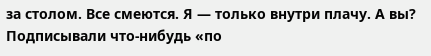за столом. Все смеются. Я — только внутри плачу. А вы? Подписывали что-нибудь «по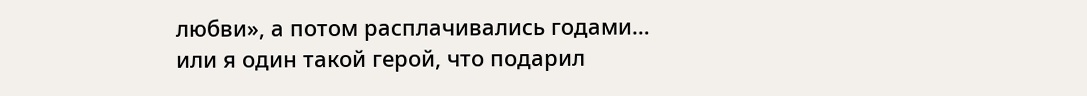любви», а потом расплачивались годами… или я один такой герой, что подарил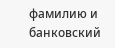фамилию и банковский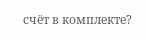счёт в комплекте?